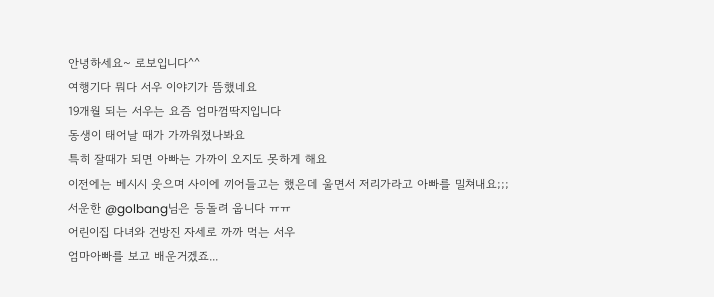안녕하세요~ 로보입니다^^
여행기다 뭐다 서우 이야기가 뜸했네요
19개월 되는 서우는 요즘 엄마껌딱지입니다
동생이 태어날 때가 가까워졌나봐요
특히 잘때가 되면 아빠는 가까이 오지도 못하게 해요
이전에는 베시시 웃으며 사이에 끼어들고는 했은데 울면서 저리가라고 아빠를 밀쳐내요;;;
서운한 @golbang님은 등돌려 웁니다 ㅠㅠ
어린이집 다녀와 건방진 자세로 까까 먹는 서우
엄마아빠를 보고 배운거겠죠...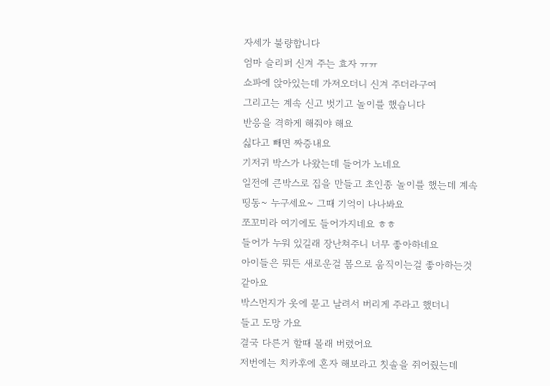자세가 불량합니다
엄마 슬리퍼 신겨 주는 효자 ㅠㅠ
쇼파에 앉아있는데 가져오더니 신겨 주더라구여
그리고는 계속 신고 벗기고 놀이를 했습니다
반응을 격하게 해줘야 해요
싫다고 빼면 짜증내요
기저귀 박스가 나왔는데 들어가 노네요
일전에 큰박스로 집을 만들고 초인종 놀이를 했는데 계속 띵동~ 누구세요~ 그때 기억이 나나봐요
쪼꼬미라 여기에도 들어가지네요 ㅎㅎ
들어가 누워 있길래 장난쳐주니 너무 좋아하네요
아이들은 뭐든 새로운걸 몸으로 움직이는걸 좋아하는것 같아요
박스먼지가 옷에 묻고 날려서 버리게 주라고 했더니
들고 도망 가요
결국 다른거 할때 몰래 버렸어요
저번에는 치카후에 혼자 해보라고 칫솔을 쥐어줬는데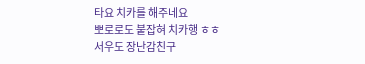타요 치카를 해주네요
뽀로로도 붙잡혀 치카행 ㅎㅎ
서우도 장난감친구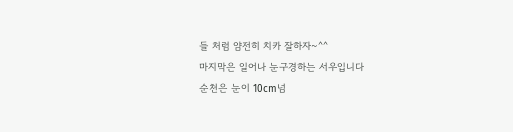들 처럼 얌전히 치카 잘하자~^^
마지막은 일어나 눈구경하는 서우입니다
순천은 눈이 10cm넘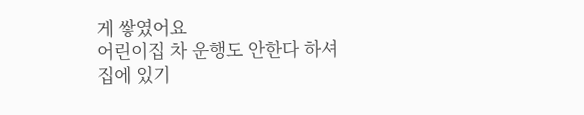게 쌓였어요
어린이집 차 운행도 안한다 하셔 집에 있기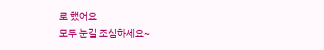로 했어요
모두 눈길 조심하세요~